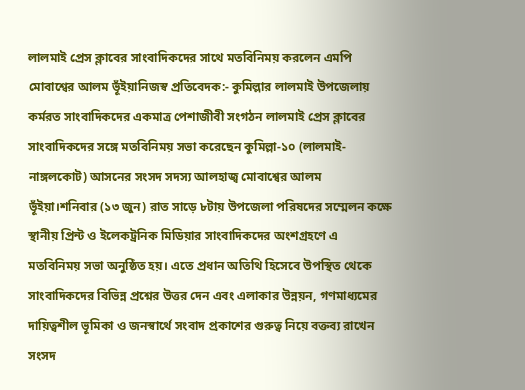লালমাই প্রেস ক্লাবের সাংবাদিকদের সাথে মতবিনিময় করলেন এমপি মোবাশ্বের আলম ভূঁইয়ানিজস্ব প্রতিবেদক:- কুমিল্লার লালমাই উপজেলায় কর্মরত সাংবাদিকদের একমাত্র পেশাজীবী সংগঠন লালমাই প্রেস ক্লাবের সাংবাদিকদের সঙ্গে মতবিনিময় সভা করেছেন কুমিল্লা-১০ (লালমাই-নাঙ্গলকোট) আসনের সংসদ সদস্য আলহাজ্ব মোবাশ্বের আলম ভূঁইয়া।শনিবার (১৩ জুন) রাত সাড়ে ৮টায় উপজেলা পরিষদের সম্মেলন কক্ষে স্থানীয় প্রিন্ট ও ইলেকট্রনিক মিডিয়ার সাংবাদিকদের অংশগ্রহণে এ মতবিনিময় সভা অনুষ্ঠিত হয়। এতে প্রধান অতিথি হিসেবে উপস্থিত থেকে সাংবাদিকদের বিভিন্ন প্রশ্নের উত্তর দেন এবং এলাকার উন্নয়ন, গণমাধ্যমের দায়িত্বশীল ভূমিকা ও জনস্বার্থে সংবাদ প্রকাশের গুরুত্ব নিয়ে বক্তব্য রাখেন সংসদ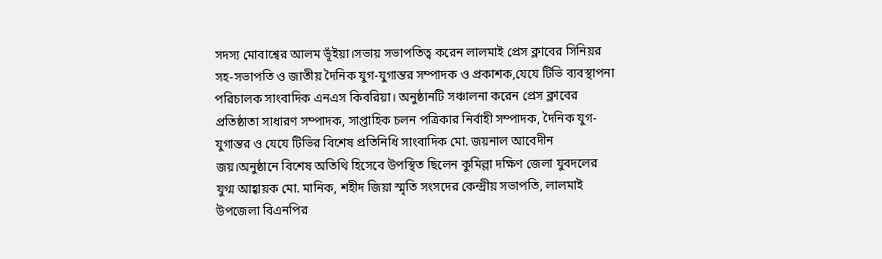সদস্য মোবাশ্বের আলম ভূঁইয়া।সভায় সভাপতিত্ব করেন লালমাই প্রেস ক্লাবের সিনিয়র সহ-সভাপতি ও জাতীয় দৈনিক যুগ-যুগান্তর সম্পাদক ও প্রকাশক,যেযে টিভি ব্যবস্থাপনা পরিচালক সাংবাদিক এনএস কিবরিয়া। অনুষ্ঠানটি সঞ্চালনা করেন প্রেস ক্লাবের প্রতিষ্ঠাতা সাধারণ সম্পাদক, সাপ্তাহিক চলন পত্রিকার নির্বাহী সম্পাদক, দৈনিক যুগ-যুগান্তর ও যেযে টিভির বিশেষ প্রতিনিধি সাংবাদিক মো. জয়নাল আবেদীন জয়।অনুষ্ঠানে বিশেষ অতিথি হিসেবে উপস্থিত ছিলেন কুমিল্লা দক্ষিণ জেলা যুবদলের যুগ্ম আহ্বায়ক মো. মানিক, শহীদ জিয়া স্মৃতি সংসদের কেন্দ্রীয় সভাপতি, লালমাই উপজেলা বিএনপির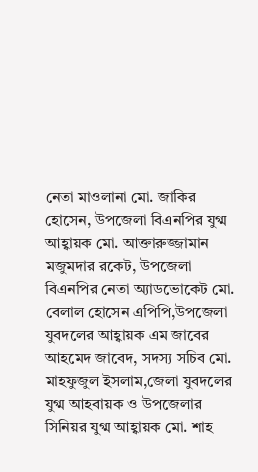নেতা মাওলানা মো. জাকির হোসেন, উপজেলা বিএনপির যুগ্ম আহ্বায়ক মো. আক্তারুজ্জামান মজুমদার রকেট, উপজেলা বিএনপির নেতা অ্যাডভোকেট মো. বেলাল হোসেন এপিপি,উপজেলা যুবদলের আহ্বায়ক এম জাবের আহমেদ জাবেদ, সদস্য সচিব মো. মাহফুজুল ইসলাম,জেলা যুবদলের যুগ্ম আহবায়ক ও উপজেলার সিনিয়র যুগ্ম আহ্বায়ক মো. শাহ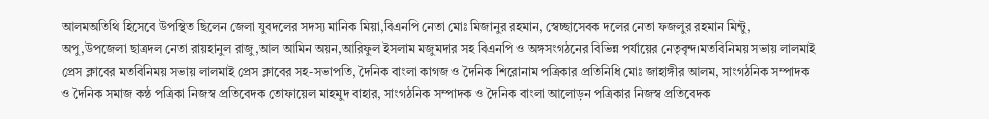আলমঅতিথি হিসেবে উপস্থিত ছিলেন জেলা যুবদলের সদস্য মানিক মিয়া,বিএনপি নেতা মোঃ মিজানুর রহমান, স্বেচ্ছাসেবক দলের নেতা ফজলুর রহমান মিন্টু, অপু,উপজেলা ছাত্রদল নেতা রায়হানুল রাজু,আল আমিন অয়ন,আরিফুল ইসলাম মজুমদার সহ বিএনপি ও অঙ্গসংগঠনের বিভিন্ন পর্যায়ের নেতৃবৃন্দ।মতবিনিময় সভায় লালমাই প্রেস ক্লাবের মতবিনিময় সভায় লালমাই প্রেস ক্লাবের সহ-সভাপতি, দৈনিক বাংলা কাগজ ও দৈনিক শিরোনাম পত্রিকার প্রতিনিধি মোঃ জাহাঙ্গীর আলম, সাংগঠনিক সম্পাদক ও দৈনিক সমাজ কন্ঠ পত্রিকা নিজস্ব প্রতিবেদক তোফায়েল মাহমুদ বাহার, সাংগঠনিক সম্পাদক ও দৈনিক বাংলা আলোড়ন পত্রিকার নিজস্ব প্রতিবেদক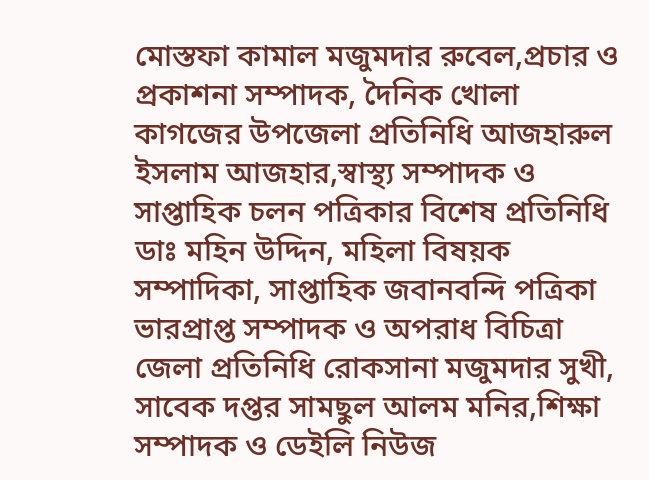মোস্তফা কামাল মজুমদার রুবেল,প্রচার ও প্রকাশনা সম্পাদক, দৈনিক খোলা কাগজের উপজেলা প্রতিনিধি আজহারুল ইসলাম আজহার,স্বাস্থ্য সম্পাদক ও সাপ্তাহিক চলন পত্রিকার বিশেষ প্রতিনিধি ডাঃ মহিন উদ্দিন, মহিলা বিষয়ক সম্পাদিকা, সাপ্তাহিক জবানবন্দি পত্রিকা ভারপ্রাপ্ত সম্পাদক ও অপরাধ বিচিত্রা জেলা প্রতিনিধি রোকসানা মজুমদার সুখী, সাবেক দপ্তর সামছুল আলম মনির,শিক্ষা সম্পাদক ও ডেইলি নিউজ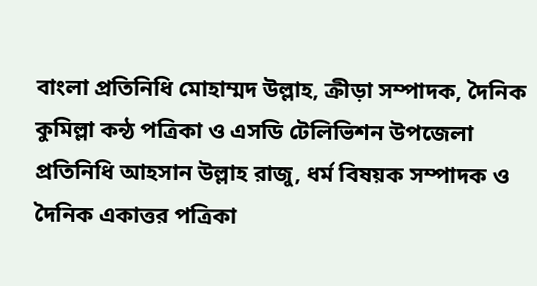বাংলা প্রতিনিধি মোহাম্মদ উল্লাহ, ক্রীড়া সম্পাদক, দৈনিক কুমিল্লা কন্ঠ পত্রিকা ও এসডি টেলিভিশন উপজেলা প্রতিনিধি আহসান উল্লাহ রাজু, ধর্ম বিষয়ক সম্পাদক ও দৈনিক একাত্তর পত্রিকা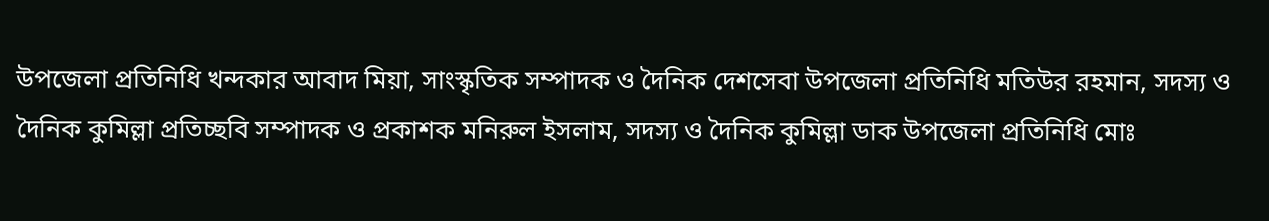উপজেলা প্রতিনিধি খন্দকার আবাদ মিয়া, সাংস্কৃতিক সম্পাদক ও দৈনিক দেশসেবা উপজেলা প্রতিনিধি মতিউর রহমান, সদস্য ও দৈনিক কুমিল্লা প্রতিচ্ছবি সম্পাদক ও প্রকাশক মনিরুল ইসলাম, সদস্য ও দৈনিক কুমিল্লা ডাক উপজেলা প্রতিনিধি মোঃ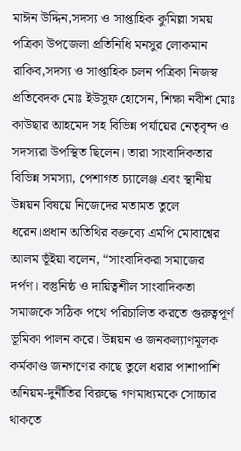মাঈন উদ্দিন,সদস্য ও সাপ্তাহিক কুমিল্লা সময় পত্রিকা উপজেলা প্রতিনিধি মনসুর লোকমান রাকিব,সদস্য ও সাপ্তাহিক চলন পত্রিকা নিজস্ব প্রতিবেদক মোঃ ইউসুফ হোসেন, শিক্ষা নবীশ মোঃ কাউছার আহমেদ সহ বিভিন্ন পর্যায়ের নেতৃবৃন্দ ও সদস্যরা উপস্থিত ছিলেন। তারা সাংবাদিকতার বিভিন্ন সমস্যা, পেশাগত চ্যালেঞ্জ এবং স্থানীয় উন্নয়ন বিষয়ে নিজেদের মতামত তুলে ধরেন।প্রধান অতিথির বক্তব্যে এমপি মোবাশ্বের আলম ভূঁইয়া বলেন, “সাংবাদিকরা সমাজের দর্পণ। বস্তুনিষ্ঠ ও দায়িত্বশীল সাংবাদিকতা সমাজকে সঠিক পথে পরিচালিত করতে গুরুত্বপূর্ণ ভূমিকা পালন করে। উন্নয়ন ও জনকল্যাণমূলক কর্মকাণ্ড জনগণের কাছে তুলে ধরার পাশাপাশি অনিয়ম-দুর্নীতির বিরুদ্ধে গণমাধ্যমকে সোচ্চার থাকতে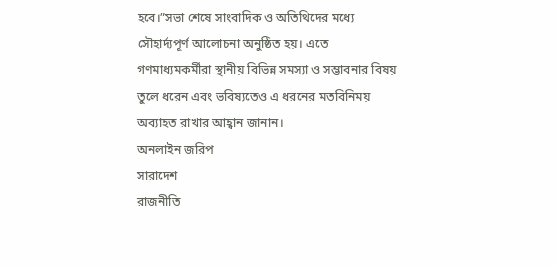হবে।”সভা শেষে সাংবাদিক ও অতিথিদের মধ্যে সৌহার্দ্যপূর্ণ আলোচনা অনুষ্ঠিত হয়। এতে গণমাধ্যমকর্মীরা স্থানীয় বিভিন্ন সমস্যা ও সম্ভাবনার বিষয় তুলে ধরেন এবং ভবিষ্যতেও এ ধরনের মতবিনিময় অব্যাহত রাখার আহ্বান জানান।
অনলাইন জরিপ
সারাদেশ
রাজনীতি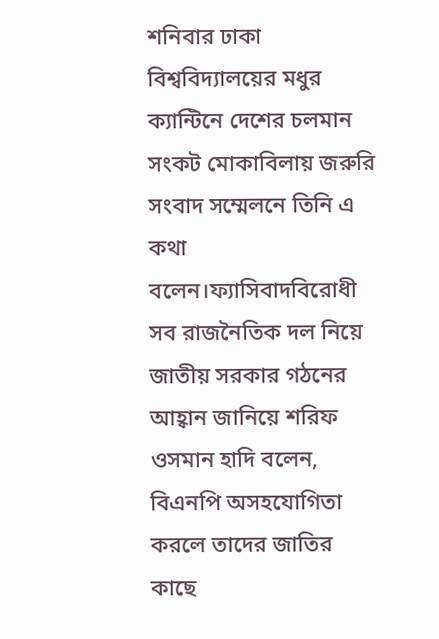শনিবার ঢাকা বিশ্ববিদ্যালয়ের মধুর ক্যান্টিনে দেশের চলমান সংকট মোকাবিলায় জরুরি সংবাদ সম্মেলনে তিনি এ কথা বলেন।ফ্যাসিবাদবিরোধী সব রাজনৈতিক দল নিয়ে জাতীয় সরকার গঠনের আহ্বান জানিয়ে শরিফ ওসমান হাদি বলেন, বিএনপি অসহযোগিতা করলে তাদের জাতির কাছে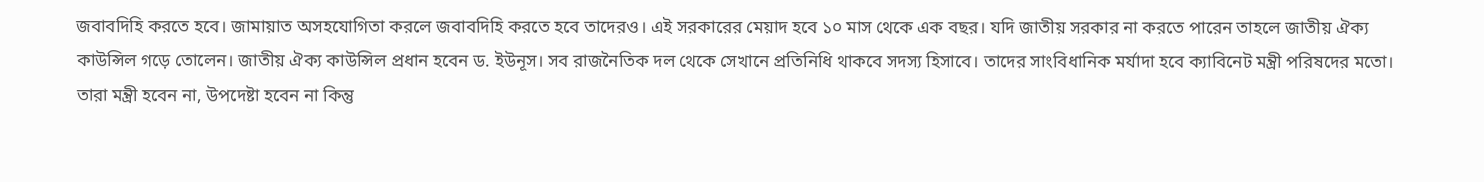জবাবদিহি করতে হবে। জামায়াত অসহযোগিতা করলে জবাবদিহি করতে হবে তাদেরও। এই সরকারের মেয়াদ হবে ১০ মাস থেকে এক বছর। যদি জাতীয় সরকার না করতে পারেন তাহলে জাতীয় ঐক্য কাউন্সিল গড়ে তোলেন। জাতীয় ঐক্য কাউন্সিল প্রধান হবেন ড. ইউনূস। সব রাজনৈতিক দল থেকে সেখানে প্রতিনিধি থাকবে সদস্য হিসাবে। তাদের সাংবিধানিক মর্যাদা হবে ক্যাবিনেট মন্ত্রী পরিষদের মতো। তারা মন্ত্রী হবেন না, উপদেষ্টা হবেন না কিন্তু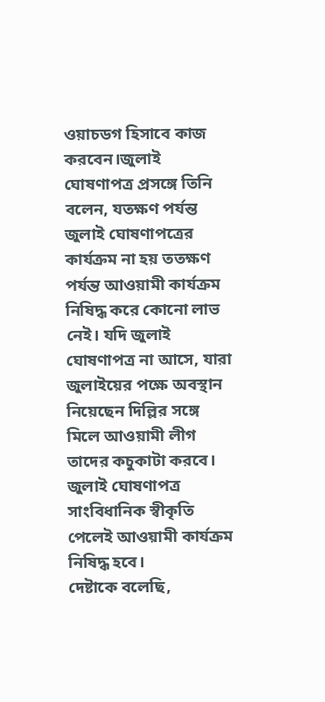ওয়াচডগ হিসাবে কাজ করবেন।জুলাই ঘোষণাপত্র প্রসঙ্গে তিনি বলেন, যতক্ষণ পর্যন্ত জুলাই ঘোষণাপত্রের কার্যক্রম না হয় ততক্ষণ পর্যন্ত আওয়ামী কার্যক্রম নিষিদ্ধ করে কোনো লাভ নেই। যদি জুলাই ঘোষণাপত্র না আসে, যারা জুলাইয়ের পক্ষে অবস্থান নিয়েছেন দিল্লির সঙ্গে মিলে আওয়ামী লীগ তাদের কচুকাটা করবে। জুলাই ঘোষণাপত্র সাংবিধানিক স্বীকৃতি পেলেই আওয়ামী কার্যক্রম নিষিদ্ধ হবে।
দেষ্টাকে বলেছি,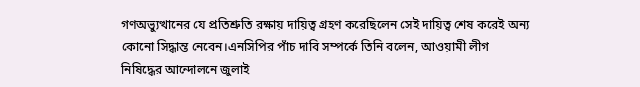গণঅভ্যুত্থানের যে প্রতিশ্রুতি রক্ষায় দায়িত্ব গ্রহণ করেছিলেন সেই দায়িত্ব শেষ করেই অন্য কোনো সিদ্ধান্ত নেবেন।এনসিপির পাঁচ দাবি সম্পর্কে তিনি বলেন, আওয়ামী লীগ নিষিদ্ধের আন্দোলনে জুলাই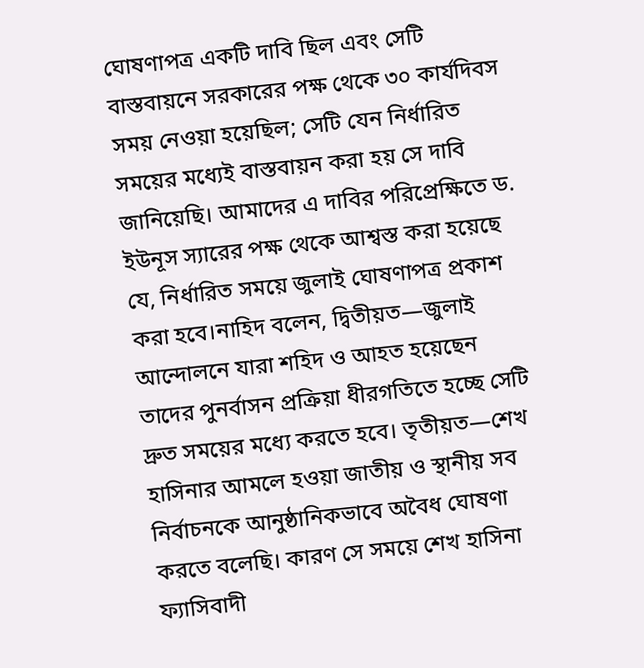ঘোষণাপত্র একটি দাবি ছিল এবং সেটি বাস্তবায়নে সরকারের পক্ষ থেকে ৩০ কার্যদিবস সময় নেওয়া হয়েছিল; সেটি যেন নির্ধারিত সময়ের মধ্যেই বাস্তবায়ন করা হয় সে দাবি জানিয়েছি। আমাদের এ দাবির পরিপ্রেক্ষিতে ড. ইউনূস স্যারের পক্ষ থেকে আশ্বস্ত করা হয়েছে যে, নির্ধারিত সময়ে জুলাই ঘোষণাপত্র প্রকাশ করা হবে।নাহিদ বলেন, দ্বিতীয়ত—জুলাই আন্দোলনে যারা শহিদ ও আহত হয়েছেন তাদের পুনর্বাসন প্রক্রিয়া ধীরগতিতে হচ্ছে সেটি দ্রুত সময়ের মধ্যে করতে হবে। তৃতীয়ত—শেখ হাসিনার আমলে হওয়া জাতীয় ও স্থানীয় সব নির্বাচনকে আনুষ্ঠানিকভাবে অবৈধ ঘোষণা করতে বলেছি। কারণ সে সময়ে শেখ হাসিনা ফ্যাসিবাদী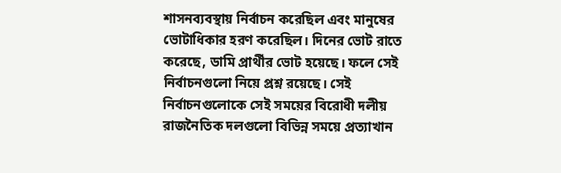শাসনব্যবস্থায় নির্বাচন করেছিল এবং মানুষের ভোটাধিকার হরণ করেছিল। দিনের ভোট রাতে করেছে, ডামি প্রার্থীর ভোট হয়েছে। ফলে সেই নির্বাচনগুলো নিয়ে প্রশ্ন রয়েছে। সেই নির্বাচনগুলোকে সেই সময়ের বিরোধী দলীয় রাজনৈতিক দলগুলো বিভিন্ন সময়ে প্রত্যাখান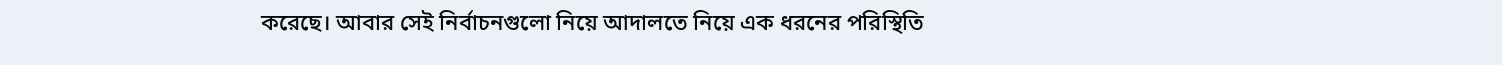করেছে। আবার সেই নির্বাচনগুলো নিয়ে আদালতে নিয়ে এক ধরনের পরিস্থিতি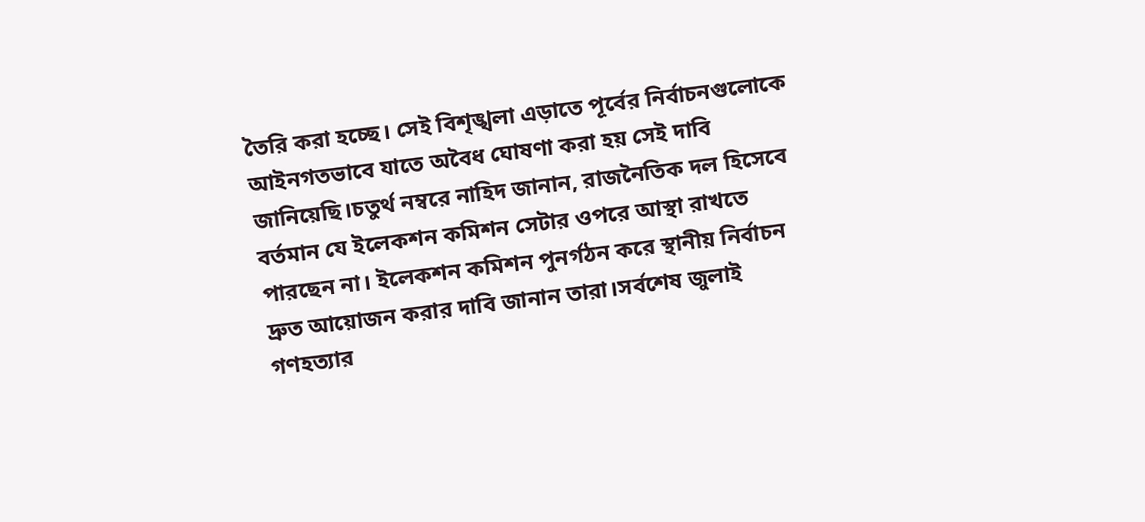তৈরি করা হচ্ছে। সেই বিশৃঙ্খলা এড়াতে পূর্বের নির্বাচনগুলোকে আইনগতভাবে যাতে অবৈধ ঘোষণা করা হয় সেই দাবি জানিয়েছি।চতুর্থ নম্বরে নাহিদ জানান, রাজনৈতিক দল হিসেবে বর্তমান যে ইলেকশন কমিশন সেটার ওপরে আস্থা রাখতে পারছেন না। ইলেকশন কমিশন পুনর্গঠন করে স্থানীয় নির্বাচন দ্রুত আয়োজন করার দাবি জানান তারা।সর্বশেষ জুলাই গণহত্যার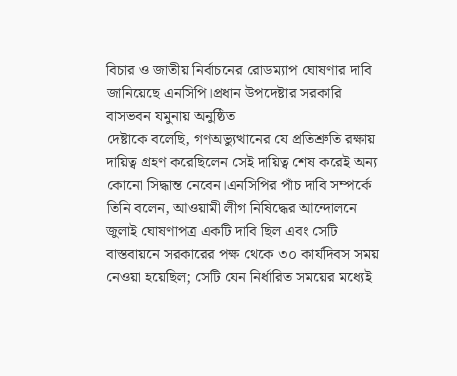বিচার ও জাতীয় নির্বাচনের রোডম্যাপ ঘোষণার দাবি জানিয়েছে এনসিপি।প্রধান উপদেষ্টার সরকারি বাসভবন যমুনায় অনুষ্ঠিত
দেষ্টাকে বলেছি, গণঅভ্যুত্থানের যে প্রতিশ্রুতি রক্ষায় দায়িত্ব গ্রহণ করেছিলেন সেই দায়িত্ব শেষ করেই অন্য কোনো সিদ্ধান্ত নেবেন।এনসিপির পাঁচ দাবি সম্পর্কে তিনি বলেন, আওয়ামী লীগ নিষিদ্ধের আন্দোলনে জুলাই ঘোষণাপত্র একটি দাবি ছিল এবং সেটি বাস্তবায়নে সরকারের পক্ষ থেকে ৩০ কার্যদিবস সময় নেওয়া হয়েছিল; সেটি যেন নির্ধারিত সময়ের মধ্যেই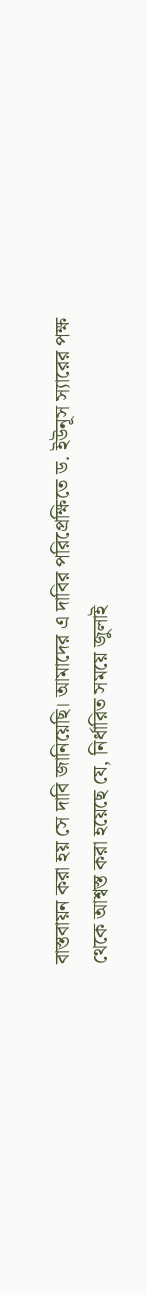বাস্তবায়ন করা হয় সে দাবি জানিয়েছি। আমাদের এ দাবির পরিপ্রেক্ষিতে ড. ইউনূস স্যারের পক্ষ থেকে আশ্বস্ত করা হয়েছে যে, নির্ধারিত সময়ে জুলাই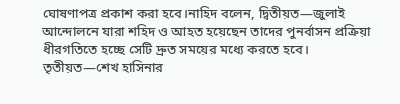ঘোষণাপত্র প্রকাশ করা হবে।নাহিদ বলেন, দ্বিতীয়ত—জুলাই আন্দোলনে যারা শহিদ ও আহত হয়েছেন তাদের পুনর্বাসন প্রক্রিয়া ধীরগতিতে হচ্ছে সেটি দ্রুত সময়ের মধ্যে করতে হবে। তৃতীয়ত—শেখ হাসিনার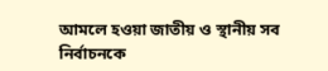আমলে হওয়া জাতীয় ও স্থানীয় সব নির্বাচনকে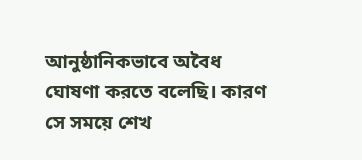আনুষ্ঠানিকভাবে অবৈধ ঘোষণা করতে বলেছি। কারণ সে সময়ে শেখ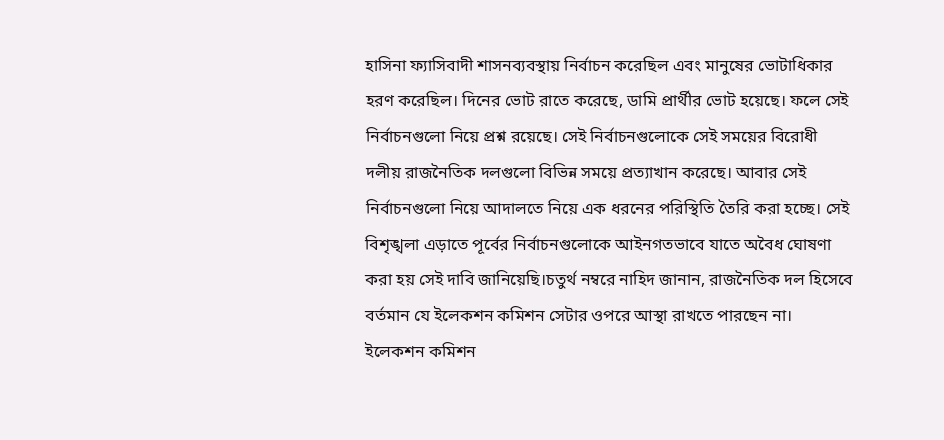হাসিনা ফ্যাসিবাদী শাসনব্যবস্থায় নির্বাচন করেছিল এবং মানুষের ভোটাধিকার হরণ করেছিল। দিনের ভোট রাতে করেছে, ডামি প্রার্থীর ভোট হয়েছে। ফলে সেই নির্বাচনগুলো নিয়ে প্রশ্ন রয়েছে। সেই নির্বাচনগুলোকে সেই সময়ের বিরোধী দলীয় রাজনৈতিক দলগুলো বিভিন্ন সময়ে প্রত্যাখান করেছে। আবার সেই নির্বাচনগুলো নিয়ে আদালতে নিয়ে এক ধরনের পরিস্থিতি তৈরি করা হচ্ছে। সেই বিশৃঙ্খলা এড়াতে পূর্বের নির্বাচনগুলোকে আইনগতভাবে যাতে অবৈধ ঘোষণা করা হয় সেই দাবি জানিয়েছি।চতুর্থ নম্বরে নাহিদ জানান, রাজনৈতিক দল হিসেবে বর্তমান যে ইলেকশন কমিশন সেটার ওপরে আস্থা রাখতে পারছেন না। ইলেকশন কমিশন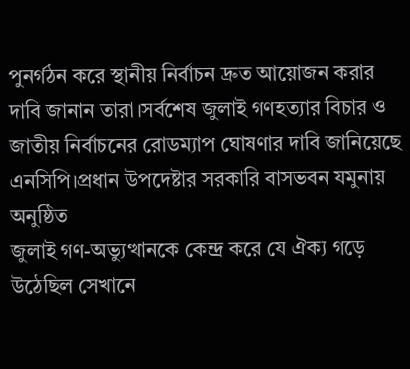পুনর্গঠন করে স্থানীয় নির্বাচন দ্রুত আয়োজন করার দাবি জানান তারা।সর্বশেষ জুলাই গণহত্যার বিচার ও জাতীয় নির্বাচনের রোডম্যাপ ঘোষণার দাবি জানিয়েছে এনসিপি।প্রধান উপদেষ্টার সরকারি বাসভবন যমুনায় অনুষ্ঠিত
জুলাই গণ-অভ্যুত্থানকে কেন্দ্র করে যে ঐক্য গড়ে উঠেছিল সেখানে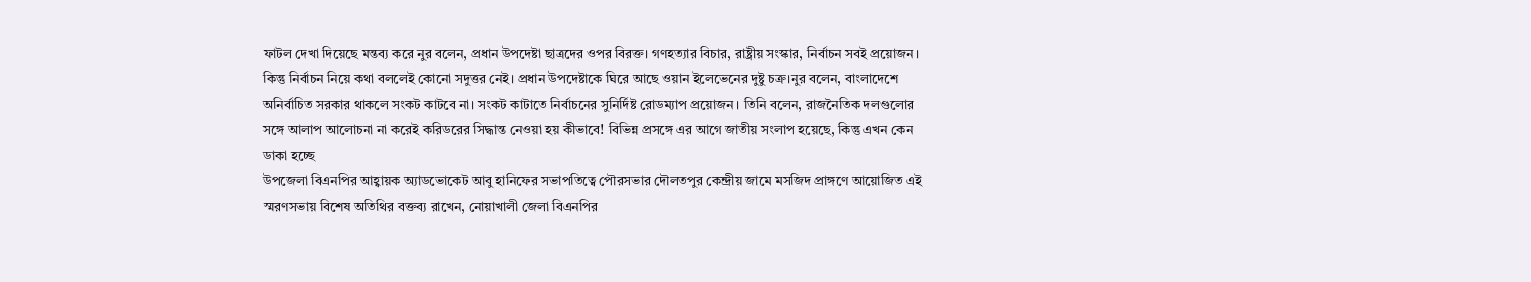ফাটল দেখা দিয়েছে মন্তব্য করে নুর বলেন, প্রধান উপদেষ্টা ছাত্রদের ওপর বিরক্ত। গণহত্যার বিচার, রাষ্ট্রীয় সংস্কার, নির্বাচন সবই প্রয়োজন। কিন্তু নির্বাচন নিয়ে কথা বললেই কোনো সদুত্তর নেই। প্রধান উপদেষ্টাকে ঘিরে আছে ওয়ান ইলেভেনের দুষ্টু চক্র।নুর বলেন, বাংলাদেশে অনির্বাচিত সরকার থাকলে সংকট কাটবে না। সংকট কাটাতে নির্বাচনের সুনির্দিষ্ট রোডম্যাপ প্রয়োজন। তিনি বলেন, রাজনৈতিক দলগুলোর সঙ্গে আলাপ আলোচনা না করেই করিডরের সিদ্ধান্ত নেওয়া হয় কীভাবে! বিভিন্ন প্রসঙ্গে এর আগে জাতীয় সংলাপ হয়েছে, কিন্তু এখন কেন ডাকা হচ্ছে
উপজেলা বিএনপির আহ্বায়ক অ্যাডভোকেট আবু হানিফের সভাপতিত্বে পৌরসভার দৌলতপুর কেন্দ্রীয় জামে মসজিদ প্রাঙ্গণে আয়োজিত এই স্মরণসভায় বিশেষ অতিথির বক্তব্য রাখেন, নোয়াখালী জেলা বিএনপির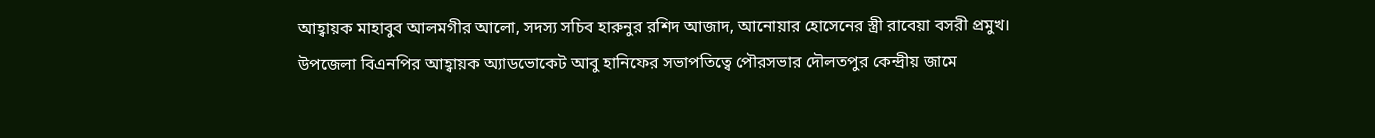আহ্বায়ক মাহাবুব আলমগীর আলো, সদস্য সচিব হারুনুর রশিদ আজাদ, আনোয়ার হোসেনের স্ত্রী রাবেয়া বসরী প্রমুখ।
উপজেলা বিএনপির আহ্বায়ক অ্যাডভোকেট আবু হানিফের সভাপতিত্বে পৌরসভার দৌলতপুর কেন্দ্রীয় জামে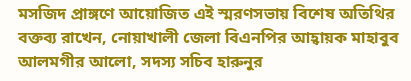মসজিদ প্রাঙ্গণে আয়োজিত এই স্মরণসভায় বিশেষ অতিথির বক্তব্য রাখেন, নোয়াখালী জেলা বিএনপির আহ্বায়ক মাহাবুব আলমগীর আলো, সদস্য সচিব হারুনুর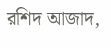রশিদ আজাদ,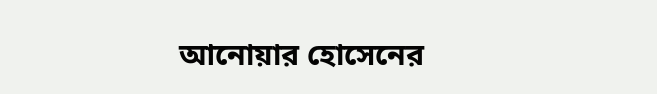আনোয়ার হোসেনের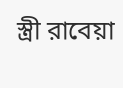স্ত্রী রাবেয়া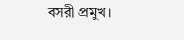বসরী প্রমুখ।